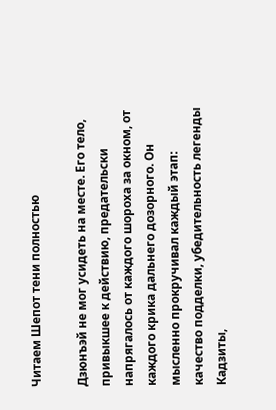Читаем Шепот тени полностью

Дзюнъэй не мог усидеть на месте. Его тело, привыкшее к действию, предательски напрягалось от каждого шороха за окном, от каждого крика дальнего дозорного. Он мысленно прокручивал каждый этап: качество подделки, убедительность легенды Кадзиты,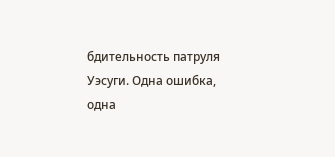бдительность патруля Уэсуги. Одна ошибка, одна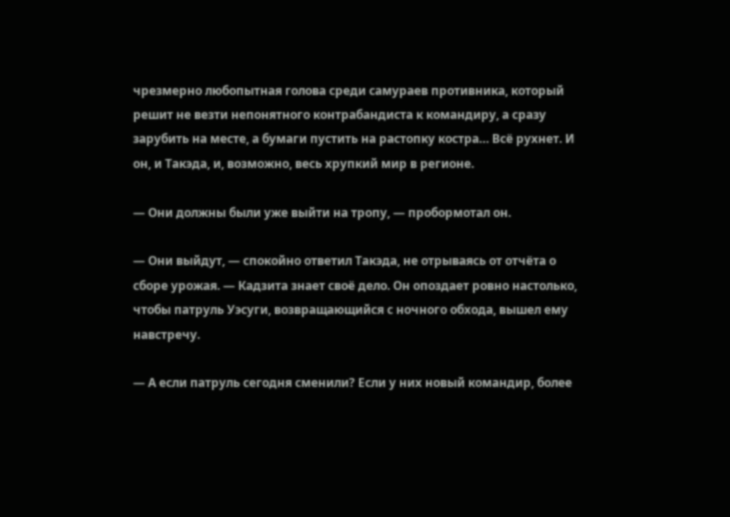чрезмерно любопытная голова среди самураев противника, который решит не везти непонятного контрабандиста к командиру, а сразу зарубить на месте, а бумаги пустить на растопку костра… Всё рухнет. И он, и Такэда, и, возможно, весь хрупкий мир в регионе.

— Они должны были уже выйти на тропу, — пробормотал он.

— Они выйдут, — спокойно ответил Такэда, не отрываясь от отчёта о сборе урожая. — Кадзита знает своё дело. Он опоздает ровно настолько, чтобы патруль Уэсуги, возвращающийся с ночного обхода, вышел ему навстречу.

— А если патруль сегодня сменили? Если у них новый командир, более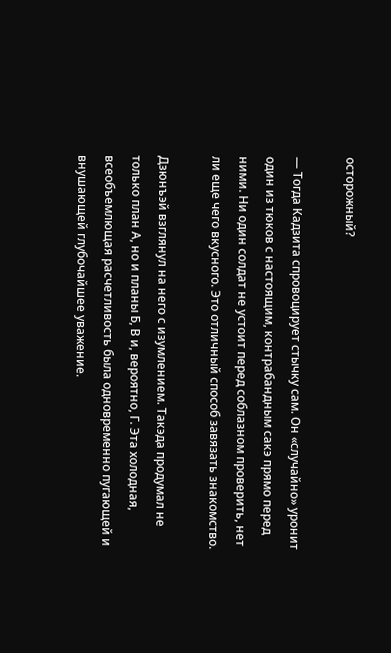осторожный?

— Тогда Кадзита спровоцирует стычку сам. Он «случайно» уронит один из тюков с настоящим, контрабандным сакэ прямо перед ними. Ни один солдат не устоит перед соблазном проверить, нет ли еще чего вкусного. Это отличный способ завязать знакомство.

Дзюнъэй взглянул на него с изумлением. Такэда продумал не только план А, но и планы Б, В и, вероятно, Г. Эта холодная, всеобъемлющая расчетливость была одновременно пугающей и внушающей глубочайшее уважение.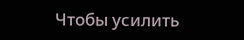Чтобы усилить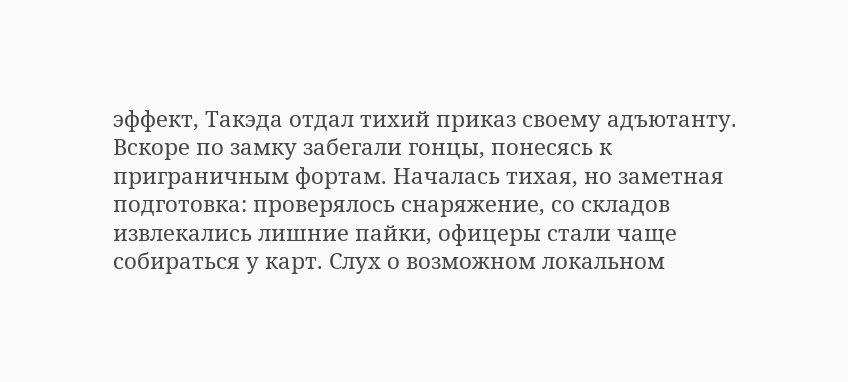эффект, Такэда отдал тихий приказ своему адъютанту. Вскоре по замку забегали гонцы, понесясь к приграничным фортам. Началась тихая, но заметная подготовка: проверялось снаряжение, со складов извлекались лишние пайки, офицеры стали чаще собираться у карт. Слух о возможном локальном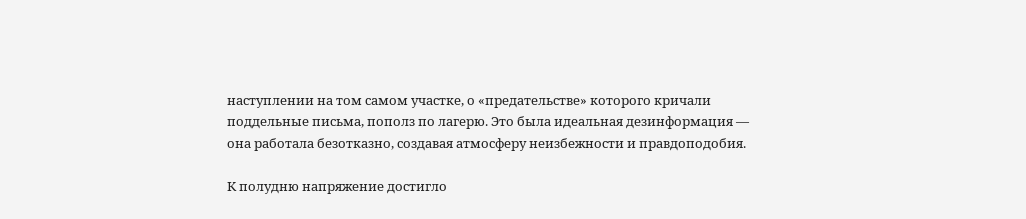наступлении на том самом участке, о «предательстве» которого кричали поддельные письма, пополз по лагерю. Это была идеальная дезинформация — она работала безотказно, создавая атмосферу неизбежности и правдоподобия.

К полудню напряжение достигло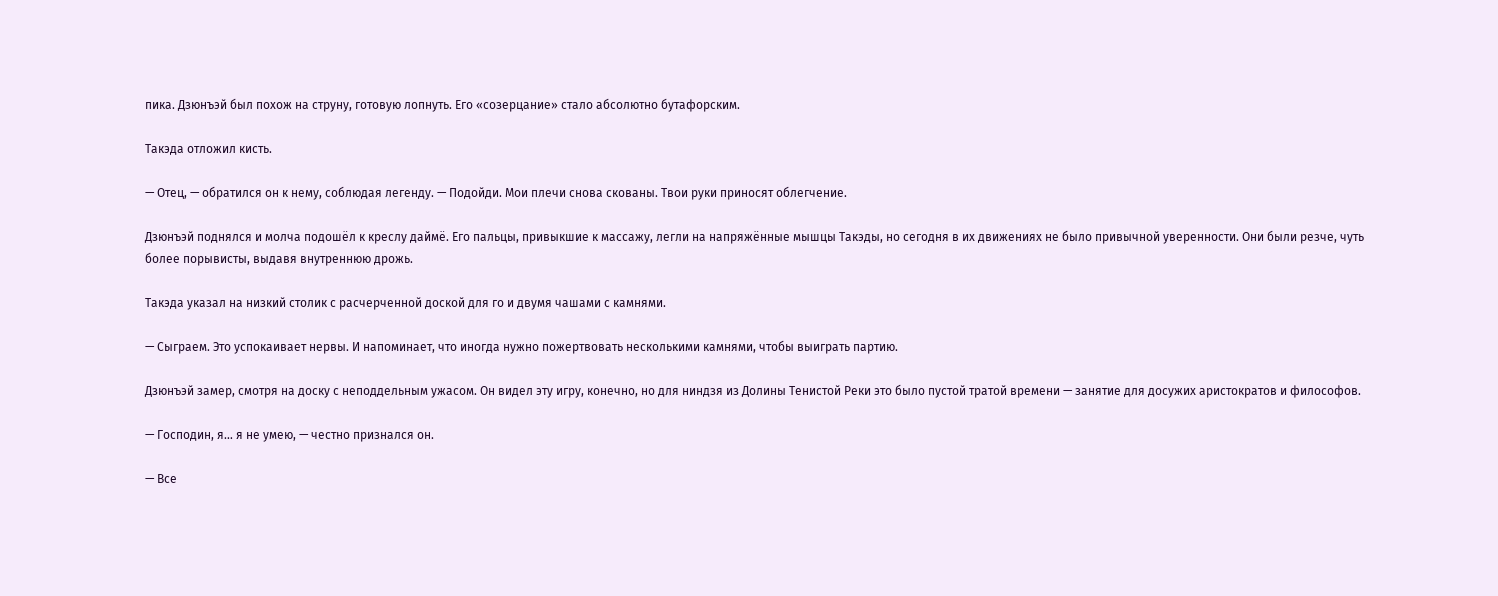пика. Дзюнъэй был похож на струну, готовую лопнуть. Его «созерцание» стало абсолютно бутафорским.

Такэда отложил кисть.

— Отец, — обратился он к нему, соблюдая легенду. — Подойди. Мои плечи снова скованы. Твои руки приносят облегчение.

Дзюнъэй поднялся и молча подошёл к креслу даймё. Его пальцы, привыкшие к массажу, легли на напряжённые мышцы Такэды, но сегодня в их движениях не было привычной уверенности. Они были резче, чуть более порывисты, выдавя внутреннюю дрожь.

Такэда указал на низкий столик с расчерченной доской для го и двумя чашами с камнями.

— Сыграем. Это успокаивает нервы. И напоминает, что иногда нужно пожертвовать несколькими камнями, чтобы выиграть партию.

Дзюнъэй замер, смотря на доску с неподдельным ужасом. Он видел эту игру, конечно, но для ниндзя из Долины Тенистой Реки это было пустой тратой времени — занятие для досужих аристократов и философов.

— Господин, я… я не умею, — честно признался он.

— Все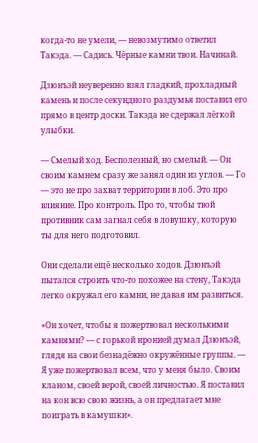когда-то не умели, — невозмутимо ответил Такэда. — Садись. Чёрные камни твои. Начинай.

Дзюнъэй неуверенно взял гладкий, прохладный камень и после секундного раздумья поставил его прямо в центр доски. Такэда не сдержал лёгкой улыбки.

— Смелый ход. Бесполезный, но смелый. — Он своим камнем сразу же занял один из углов. — Го — это не про захват территории в лоб. Это про влияние. Про контроль. Про то, чтобы твой противник сам загнал себя в ловушку, которую ты для него подготовил.

Они сделали ещё несколько ходов. Дзюнъэй пытался строить что-то похожее на стену, Такэда легко окружал его камни, не давая им развиться.

«Он хочет, чтобы я пожертвовал несколькими камнями? — с горькой иронией думал Дзюнъэй, глядя на свои безнадёжно окружённые группы. — Я уже пожертвовал всем, что у меня было. Своим кланом, своей верой, своей личностью. Я поставил на кон всю свою жизнь, а он предлагает мне поиграть в камушки».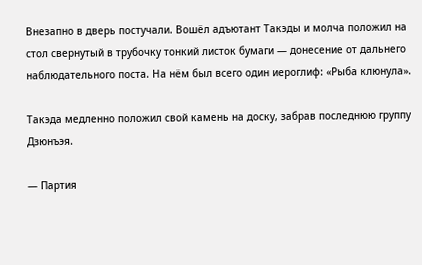Внезапно в дверь постучали. Вошёл адъютант Такэды и молча положил на стол свернутый в трубочку тонкий листок бумаги — донесение от дальнего наблюдательного поста. На нём был всего один иероглиф: «Рыба клюнула».

Такэда медленно положил свой камень на доску, забрав последнюю группу Дзюнъэя.

— Партия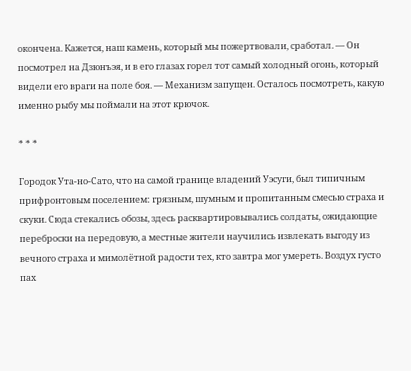окончена. Кажется, наш камень, который мы пожертвовали, сработал. — Он посмотрел на Дзюнъэя, и в его глазах горел тот самый холодный огонь, который видели его враги на поле боя. — Механизм запущен. Осталось посмотреть, какую именно рыбу мы поймали на этот крючок.

* * *

Городок Ута-но-Сато, что на самой границе владений Уэсуги, был типичным прифронтовым поселением: грязным, шумным и пропитанным смесью страха и скуки. Сюда стекались обозы, здесь расквартировывались солдаты, ожидающие переброски на передовую, а местные жители научились извлекать выгоду из вечного страха и мимолётной радости тех, кто завтра мог умереть. Воздух густо пах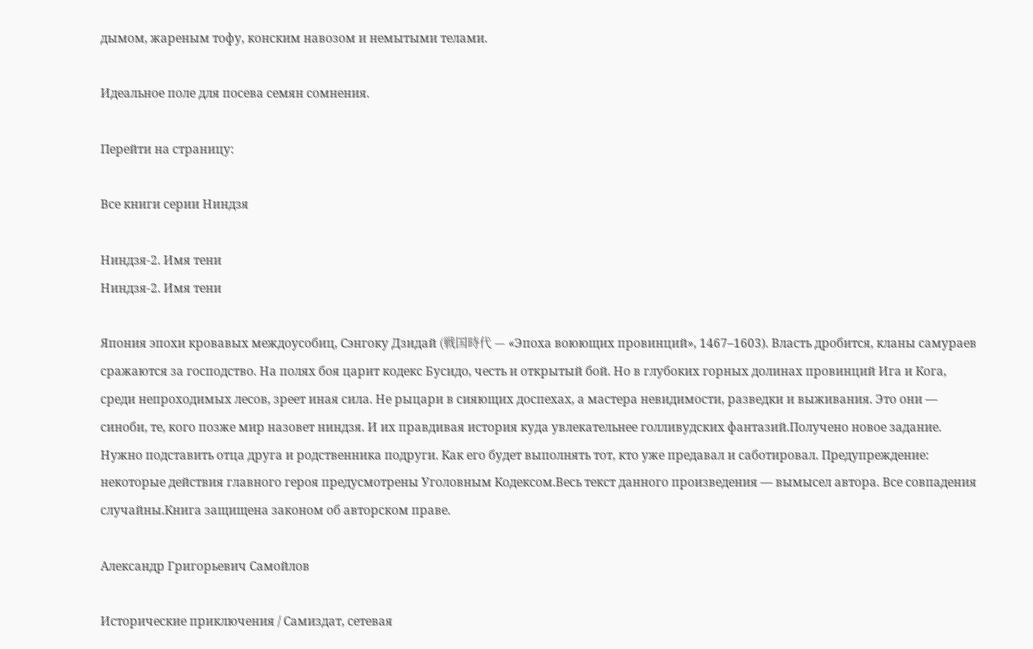дымом, жареным тофу, конским навозом и немытыми телами.

Идеальное поле для посева семян сомнения.

Перейти на страницу:

Все книги серии Ниндзя

Ниндзя-2. Имя тени
Ниндзя-2. Имя тени

Япония эпохи кровавых междоусобиц, Сэнгоку Дзидай (戦国時代 — «Эпоха воюющих провинций», 1467–1603). Власть дробится, кланы самураев сражаются за господство. На полях боя царит кодекс Бусидо, честь и открытый бой. Но в глубоких горных долинах провинций Ига и Кога, среди непроходимых лесов, зреет иная сила. Не рыцари в сияющих доспехах, а мастера невидимости, разведки и выживания. Это они — синоби, те, кого позже мир назовет ниндзя. И их правдивая история куда увлекательнее голливудских фантазий.Получено новое задание. Нужно подставить отца друга и родственника подруги. Как его будет выполнять тот, кто уже предавал и саботировал. Предупреждение: некоторые действия главного героя предусмотрены Уголовным Кодексом.Весь текст данного произведения — вымысел автора. Все совпадения случайны.Книга защищена законом об авторском праве.

Александр Григорьевич Самойлов

Исторические приключения / Самиздат, сетевая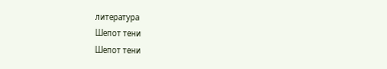литература
Шепот тени
Шепот тени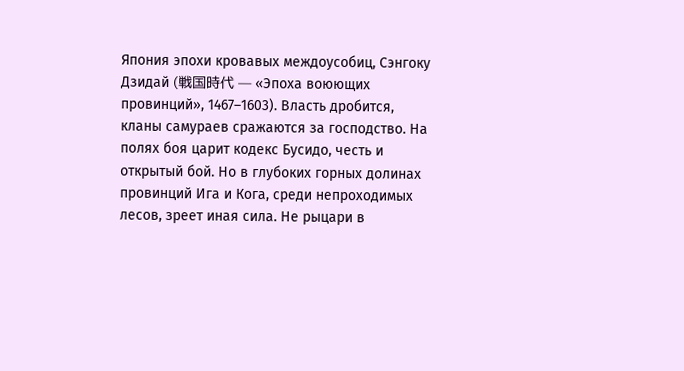Япония эпохи кровавых междоусобиц, Сэнгоку Дзидай (戦国時代 — «Эпоха воюющих провинций», 1467–1603). Власть дробится, кланы самураев сражаются за господство. На полях боя царит кодекс Бусидо, честь и открытый бой. Но в глубоких горных долинах провинций Ига и Кога, среди непроходимых лесов, зреет иная сила. Не рыцари в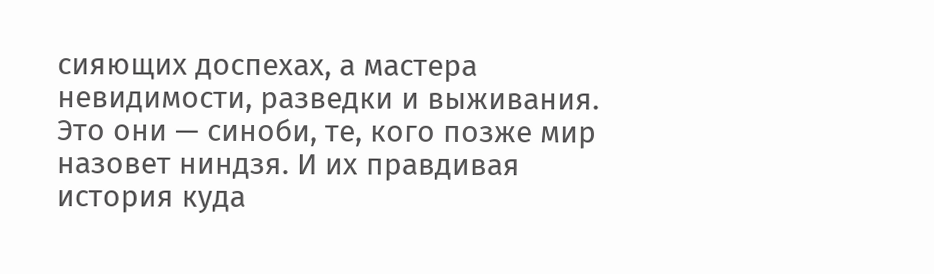сияющих доспехах, а мастера невидимости, разведки и выживания. Это они — синоби, те, кого позже мир назовет ниндзя. И их правдивая история куда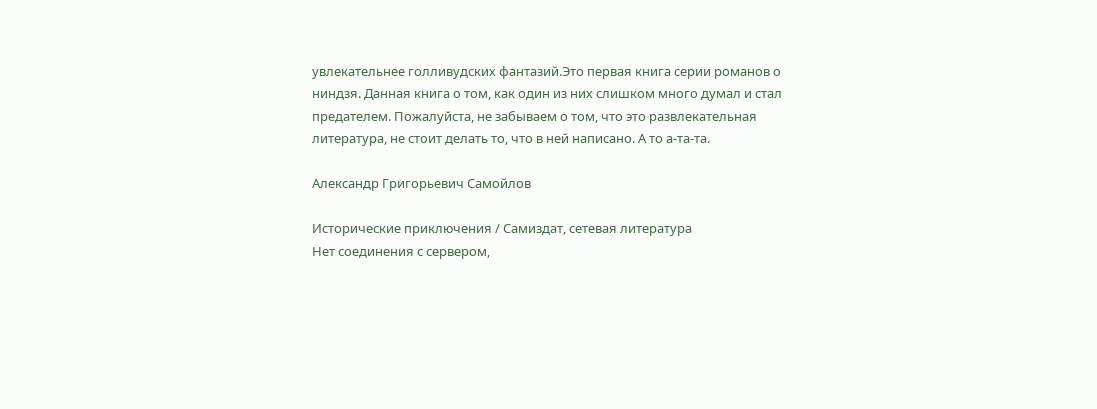увлекательнее голливудских фантазий.Это первая книга серии романов о ниндзя. Данная книга о том, как один из них слишком много думал и стал предателем. Пожалуйста, не забываем о том, что это развлекательная литература, не стоит делать то, что в ней написано. А то а-та-та.

Александр Григорьевич Самойлов

Исторические приключения / Самиздат, сетевая литература
Нет соединения с сервером,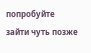попробуйте зайти чуть позже